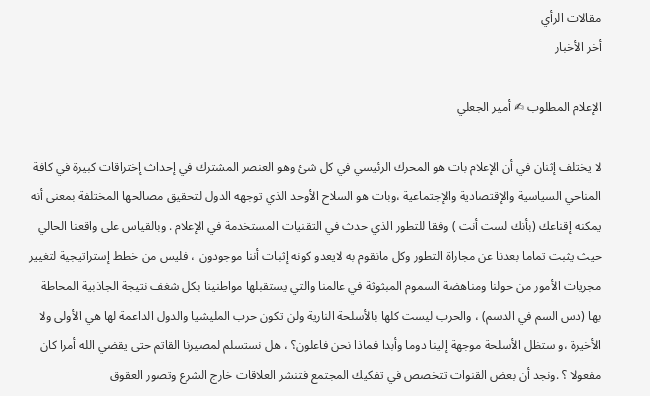مقالات الرأي
أخر الأخبار

الإعلام المطلوب ✍ أمير الجعلي

لا يختلف إثنان في أن الإعلام بات هو المحرك الرئيسي في كل شئ وهو العنصر المشترك في إحداث إختراقات كبيرة في كافة المناحي السياسية والإقتصادية والإجتماعية ،وبات هو السلاح الأوحد الذي توجهه الدول لتحقيق مصالحها المختلفة بمعنى أنه يمكنه إقناعك (بأنك لست أنت ) وفقا للتطور الذي حدث في التقنيات المستخدمة في الإعلام . وبالقياس على واقعنا الحالي حيث يثبت تماما بعدنا عن مجاراة التطور وكل مانقوم به لايعدو كونه إثبات أننا موجودون ، فليس من خطط إستراتيجية لتغيير مجريات الأمور من حولنا ومناهضة السموم المبثوثة في عالمنا والتي يستقبلها مواطنينا بكل شغف نتيجة الجاذبية المحاطة بها (دس السم في الدسم) ، والحرب ليست كلها بالأسلحة النارية ولن تكون حرب المليشيا والدول الداعمة لها هي الأولى ولا الأخيرة ،و ستظل الأسلحة موجهة إلينا دوما وأبدا فماذا نحن فاعلون؟ ، هل نستسلم لمصيرنا القاتم حتى يقضي الله أمرا كان مفعولا ؟ .ونجد أن بعض القنوات تتخصص في تفكيك المجتمع فتنشر العلاقات خارج الشرع وتصور العقوق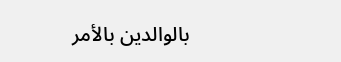بالوالدين بالأمر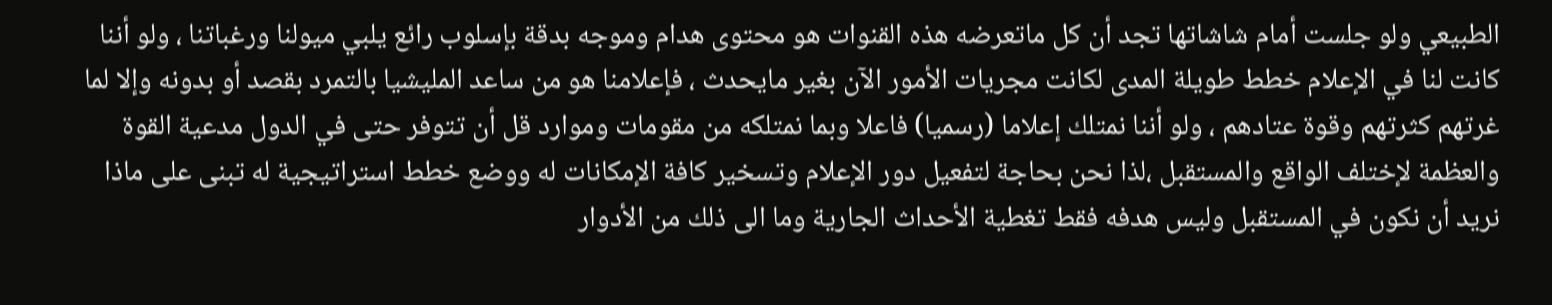الطبيعي ولو جلست أمام شاشاتها تجد أن كل ماتعرضه هذه القنوات هو محتوى هدام وموجه بدقة بإسلوب رائع يلبي ميولنا ورغباتنا ، ولو أننا كانت لنا في الإعلام خطط طويلة المدى لكانت مجريات الأمور الآن بغير مايحدث ، فإعلامنا هو من ساعد المليشيا بالتمرد بقصد أو بدونه وإلا لما غرتهم كثرتهم وقوة عتادهم ، ولو أننا نمتلك إعلاما (رسميا) فاعلا وبما نمتلكه من مقومات وموارد قل أن تتوفر حتى في الدول مدعية القوة والعظمة لإختلف الواقع والمستقبل ،لذا نحن بحاجة لتفعيل دور الإعلام وتسخير كافة الإمكانات له ووضع خطط استراتيجية له تبنى على ماذا نريد أن نكون في المستقبل وليس هدفه فقط تغطية الأحداث الجارية وما الى ذلك من الأدوار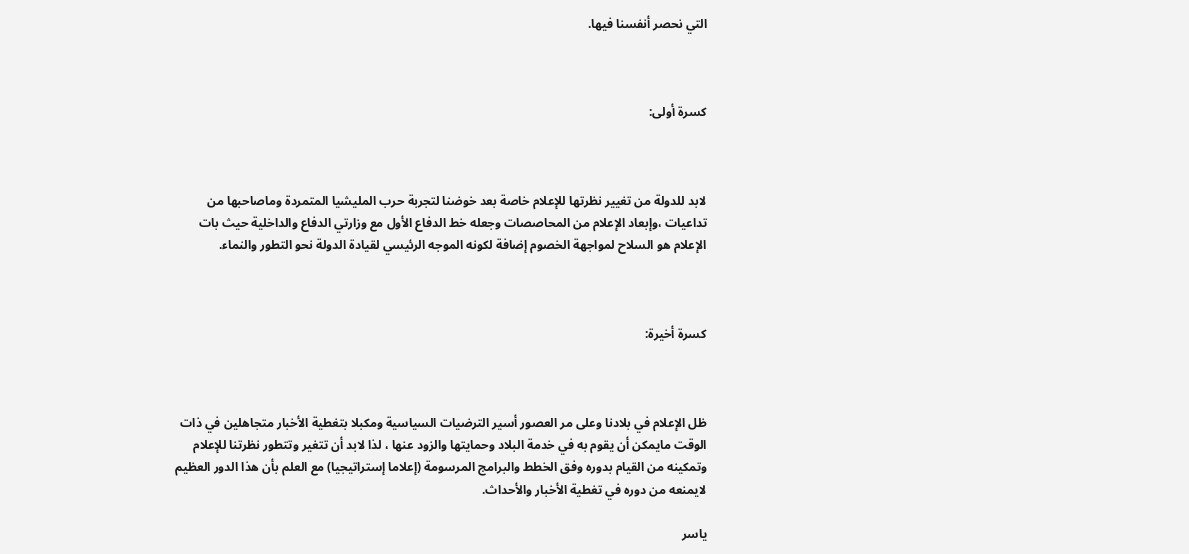التي نحصر أنفسنا فيها.



كسرة أولى:



لابد للدولة من تغيير نظرتها للإعلام خاصة بعد خوضنا لتجربة حرب المليشيا المتمردة وماصاحبها من تداعيات ،وإبعاد الإعلام من المحاصصات وجعله خط الدفاع الأول مع وزارتي الدفاع والداخلية حيث بات الإعلام هو السلاح لمواجهة الخصوم إضافة لكونه الموجه الرئيسي لقيادة الدولة نحو التطور والنماء.



كسرة أخيرة:



ظل الإعلام في بلادنا وعلى مر العصور أسير الترضيات السياسية ومكبلا بتغطية الأخبار متجاهلين في ذات الوقت مايمكن أن يقوم به في خدمة البلاد وحمايتها والزود عنها ، لذا لابد أن تتغير وتتطور نظرتنا للإعلام وتمكينه من القيام بدوره وفق الخطط والبرامج المرسومة (إعلاما إستراتيجيا) مع العلم بأن هذا الدور العظيم لايمنعه من دوره في تغطية الأخبار والأحداث.

ياسر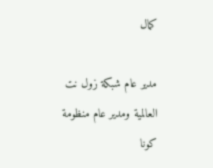كمال

مدير عام شبكة زول نت العالمية ومدير عام منظومة كونا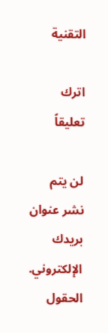التقنية

اترك تعليقاً

لن يتم نشر عنوان بريدك الإلكتروني. الحقول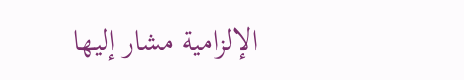الإلزامية مشار إليها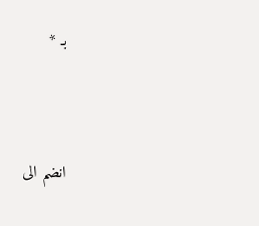بـ *



انضم الى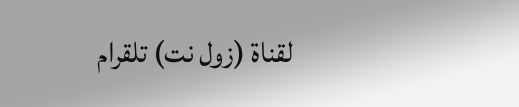لقناة (زول نت) تلقرام